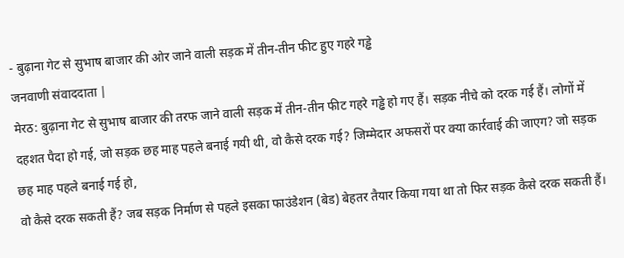- बुढ़ाना गेट से सुभाष बाजार की ओर जाने वाली सड़क में तीन-तीन फीट हुए गहरे गड्ढे
जनवाणी संवाददाता |
मेरठ: बुढ़ाना गेट से सुभाष बाजार की तरफ जाने वाली सड़क में तीन-तीन फीट गहरे गड्ढे हो गए हैं। सड़क नीचे को दरक गई हैं। लोगों में दहशत पैदा हो गई, जो सड़क छह माह पहले बनाई गयी थी, वो कैसे दरक गई? जिम्मेदार अफसरों पर क्या कार्रवाई की जाएग? जो सड़क छह माह पहले बनाई गई हो,
वो कैसे दरक सकती हैं? जब सड़क निर्माण से पहले इसका फाउंडेशन (बेड) बेहतर तैयार किया गया था तो फिर सड़क कैसे दरक सकती हैं।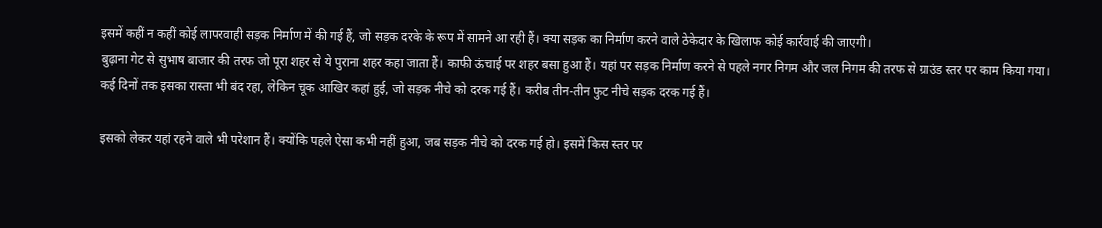इसमें कहीं न कहीं कोई लापरवाही सड़क निर्माण में की गई हैं, जो सड़क दरके के रूप में सामने आ रही हैं। क्या सड़क का निर्माण करने वाले ठेकेदार के खिलाफ कोई कार्रवाई की जाएगी।
बुढ़ाना गेट से सुभाष बाजार की तरफ जो पूरा शहर से ये पुराना शहर कहा जाता हैं। काफी ऊंचाई पर शहर बसा हुआ हैं। यहां पर सड़क निर्माण करने से पहले नगर निगम और जल निगम की तरफ से ग्राउंड स्तर पर काम किया गया। कई दिनों तक इसका रास्ता भी बंद रहा, लेकिन चूक आखिर कहां हुई, जो सड़क नीचे को दरक गई हैं। करीब तीन-तीन फुट नीचे सड़क दरक गई हैं।

इसको लेकर यहां रहने वाले भी परेशान हैं। क्योंकि पहले ऐसा कभी नहीं हुआ, जब सड़क नीचे को दरक गई हो। इसमें किस स्तर पर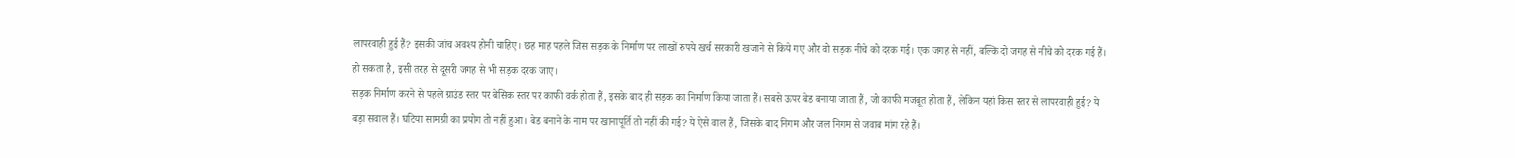लापरवाही हुई हैं? इसकी जांच अवश्य होनी चाहिए। छह माह पहले जिस सड़क के निर्माण पर लाखों रुपये खर्च सरकारी खजाने से किये गए और वो सड़क नीचे को दरक गई। एक जगह से नहीं, बल्कि दो जगह से नीचे को दरक गई हैं। हो सकता है, इसी तरह से दूसरी जगह से भी सड़क दरक जाए।
सड़क निर्माण करने से पहले ग्राउंड स्तर पर बेसिक स्तर पर काफी वर्क होता हैं, इसके बाद ही सड़क का निर्माण किया जाता हैं। सबसे ऊपर बेड बनाया जाता हैं, जो काफी मजबूत होता हैं, लेकिन यहां किस स्तर से लापरवाही हुई? ये बड़ा सवाल हैं। घटिया सामग्री का प्रयोग तो नहीं हुआ। बेड बनाने के नाम पर खानापूर्ति तो नहीं की गई? ये ऐसे वाल हैं, जिसके बाद निगम और जल निगम से जवाब मांग रहे हैं।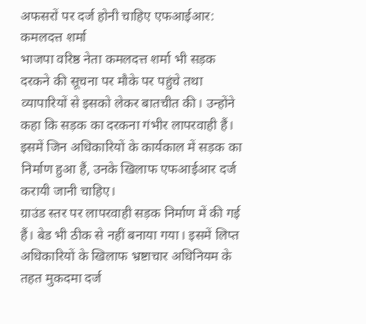अफसरों पर दर्ज होनी चाहिए एफआईआर: कमलदत्त शर्मा
भाजपा वरिष्ठ नेता कमलदत्त शर्मा भी सड़क दरकने की सूचना पर मौके पर पहुंचे तथा व्यापारियों से इसको लेकर बातचीत की। उन्होंने कहा कि सड़क का दरकना गंभीर लापरवाही हैं। इसमें जिन अधिकारियों के कार्यकाल में सड़क का निर्माण हुआ हैं, उनके खिलाफ एफआईआर दर्ज करायी जानी चाहिए।
ग्राउंड स्तर पर लापरवाही सड़क निर्माण में की गई हैं। बेड भी ठीक से नहीं बनाया गया। इसमें लिप्त अधिकारियों के खिलाफ भ्रष्टाचार अधिनियम के तहत मुकदमा दर्ज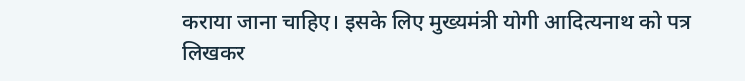कराया जाना चाहिए। इसके लिए मुख्यमंत्री योगी आदित्यनाथ को पत्र लिखकर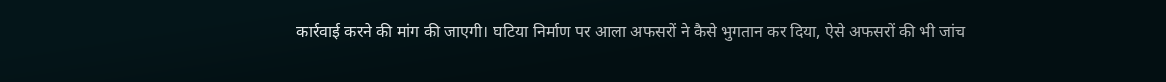कार्रवाई करने की मांग की जाएगी। घटिया निर्माण पर आला अफसरों ने कैसे भुगतान कर दिया, ऐसे अफसरों की भी जांच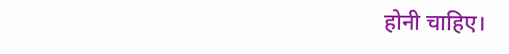होनी चाहिए।